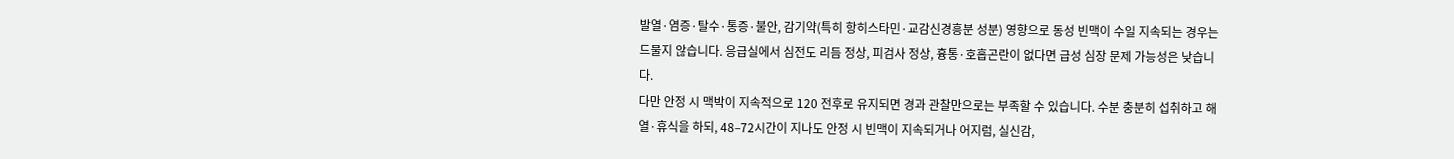발열·염증·탈수·통증·불안, 감기약(특히 항히스타민·교감신경흥분 성분) 영향으로 동성 빈맥이 수일 지속되는 경우는 드물지 않습니다. 응급실에서 심전도 리듬 정상, 피검사 정상, 흉통·호흡곤란이 없다면 급성 심장 문제 가능성은 낮습니다.
다만 안정 시 맥박이 지속적으로 120 전후로 유지되면 경과 관찰만으로는 부족할 수 있습니다. 수분 충분히 섭취하고 해열·휴식을 하되, 48–72시간이 지나도 안정 시 빈맥이 지속되거나 어지럼, 실신감,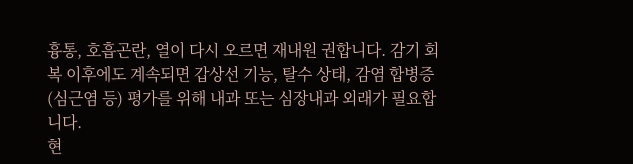흉통, 호흡곤란, 열이 다시 오르면 재내원 권합니다. 감기 회복 이후에도 계속되면 갑상선 기능, 탈수 상태, 감염 합병증(심근염 등) 평가를 위해 내과 또는 심장내과 외래가 필요합니다.
현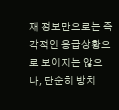재 정보만으로는 즉각적인 응급상황으로 보이지는 않으나, 단순히 방치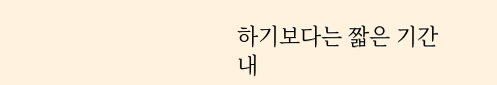하기보다는 짧은 기간 내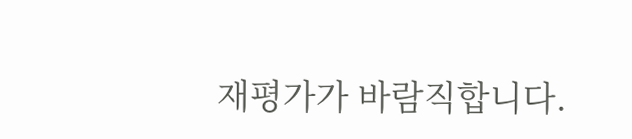재평가가 바람직합니다.